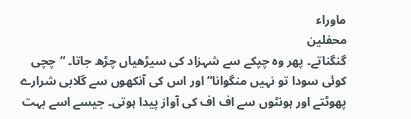ماوراء
محفلین
گنگناتے۔ پھر وہ چپکے سے شہزاد کی سیڑھیاں چڑھ جاتا۔ “چچی کوئی سودا تو نہیں منگوانا“ اور اس کی آنکھوں سے گلابی شرارے پھوٹتے اور ہونٹوں سے اف اف کی آواز پیدا ہوتی۔ جیسے اسے بہت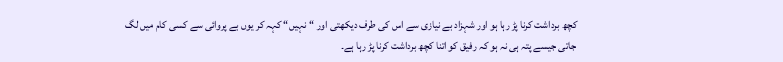کچھ برداشت کرنا پڑ رہا ہو اور شہزاد بے نیازی سے اس کی طرف دیکھتی اور “نہیں“ کہہ کر یوں بے پروائی سے کسی کام میں لگ جاتی جیسے پتہ ہی نہ ہو کہ رفیق کو اتنا کچھ برداشت کرنا پڑ رہا ہے۔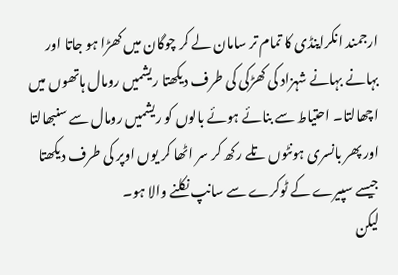ارجمند انکراینڈی کا تمام تر سامان لے کر چوگان میں کھڑا ہو جاتا اور بہانے بہانے شہزاد کی کھڑکی کی طرف دیکھتا ریشمیں رومال ہاتھوں میں اچھالتا۔ احتیاط سے بنائے ہوئے بالوں کو ریشمیں رومال سے سنبھالتا اور پھر بانسری ہونٹوں تلے رکھ کر سر اٹھا کر یوں اوپر کی طرف دیکھتا جیسے سپیرے کے ٹوکرے سے سانپ نکلنے والا ہو۔
لیکن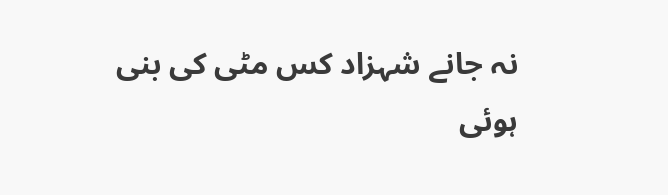نہ جانے شہزاد کس مٹی کی بنی ہوئی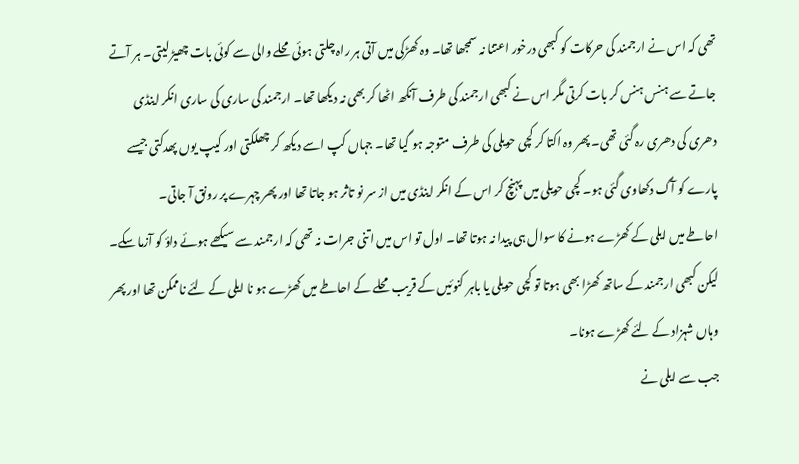تھی کہ اس نے ارجمند کی حرکات کو کبھی درخور اعتنا نہ سمجھا تھا۔ وہ کھڑکی میں آتی ہر راہ چلتی ہوئی محلے والی سے کوئی بات چھیڑ لیتی۔ ہر آتے جاتے سے ہنس ہنس کر بات کرتی مگر اس نے کبھی ارجمند کی طرف آنکھ اٹھا کر بھی نہ دیکھا تھا۔ ارجمند کی ساری کی ساری انکر اینڈی دھری کی دھری رہ گئی تھی۔ پھر وہ اکتا کر کچی حویلی کی طرف متوجہ ہو گیا تھا۔ جہاں کپ اسے دیکھ کر چھلکتی اور کیپ یوں پھدکتی جیسے پارے کو آگ دکھاوی گئی ہو۔ کچی حویلی میں پہنچ کر اس کے انکر اینڈی میں از سر نو تاثر ہو جاتا تھا اور پھر چہرے پر رونق آ جاتی۔
احاطے میں ایلی کے کھڑے ہونے کا سوال ہی پیدا نہ ہوتا تھا۔ اول تو اس میں اتنی جرات نہ تھی کہ ارجمند سے سیکھے ہوئے داؤ کو آزما سکے۔ لیکن کبھی ارجمند کے ساتھ کھڑا بھی ہوتا تو کچی حویلی یا باہر کنوئیں کے قریب محلے کے احاطے میں کھڑے ہو نا ایلی کے لئے ناممکن تھا اور پھر وہاں شہزاد کے لئے کھڑے ہونا۔
جب سے ایلی نے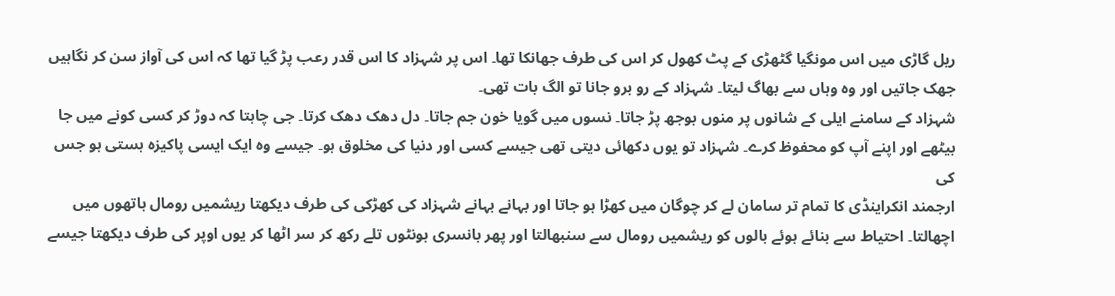ریل گاڑی میں اس مونگیا گٹھڑی کے پٹ کھول کر اس کی طرف جھانکا تھا۔ اس پر شہزاد کا اس قدر رعب پڑ گیا تھا کہ اس کی آواز سن کر نگاہیں جھک جاتیں اور وہ وہاں سے بھاگ لیتا۔ شہزاد کے رو برو جانا تو الگ بات تھی۔
شہزاد کے سامنے ایلی کے شانوں پر منوں بوجھ پڑ جاتا۔ نسوں میں گویا خون جم جاتا۔ دل دھک دھک کرتا۔ جی چاہتا کہ دوڑ کر کسی کونے میں جا بیٹھے اور اپنے آپ کو محفوظ کرے۔ شہزاد تو یوں دکھائی دیتی تھی جیسے کسی اور دنیا کی مخلوق ہو۔ جیسے وہ ایک ایسی پاکیزہ ہستی ہو جس کی
ارجمند انکراینڈی کا تمام تر سامان لے کر چوگان میں کھڑا ہو جاتا اور بہانے بہانے شہزاد کی کھڑکی کی طرف دیکھتا ریشمیں رومال ہاتھوں میں اچھالتا۔ احتیاط سے بنائے ہوئے بالوں کو ریشمیں رومال سے سنبھالتا اور پھر بانسری ہونٹوں تلے رکھ کر سر اٹھا کر یوں اوپر کی طرف دیکھتا جیسے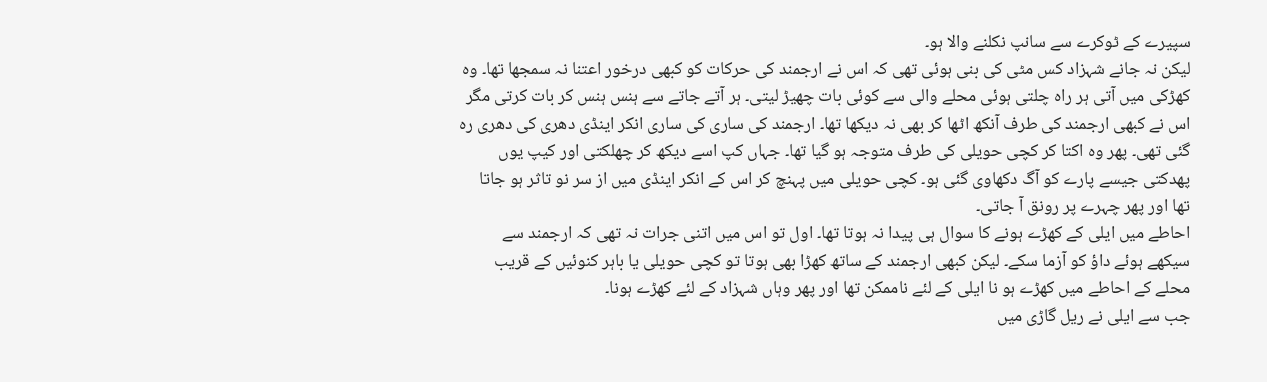سپیرے کے ٹوکرے سے سانپ نکلنے والا ہو۔
لیکن نہ جانے شہزاد کس مٹی کی بنی ہوئی تھی کہ اس نے ارجمند کی حرکات کو کبھی درخور اعتنا نہ سمجھا تھا۔ وہ کھڑکی میں آتی ہر راہ چلتی ہوئی محلے والی سے کوئی بات چھیڑ لیتی۔ ہر آتے جاتے سے ہنس ہنس کر بات کرتی مگر اس نے کبھی ارجمند کی طرف آنکھ اٹھا کر بھی نہ دیکھا تھا۔ ارجمند کی ساری کی ساری انکر اینڈی دھری کی دھری رہ گئی تھی۔ پھر وہ اکتا کر کچی حویلی کی طرف متوجہ ہو گیا تھا۔ جہاں کپ اسے دیکھ کر چھلکتی اور کیپ یوں پھدکتی جیسے پارے کو آگ دکھاوی گئی ہو۔ کچی حویلی میں پہنچ کر اس کے انکر اینڈی میں از سر نو تاثر ہو جاتا تھا اور پھر چہرے پر رونق آ جاتی۔
احاطے میں ایلی کے کھڑے ہونے کا سوال ہی پیدا نہ ہوتا تھا۔ اول تو اس میں اتنی جرات نہ تھی کہ ارجمند سے سیکھے ہوئے داؤ کو آزما سکے۔ لیکن کبھی ارجمند کے ساتھ کھڑا بھی ہوتا تو کچی حویلی یا باہر کنوئیں کے قریب محلے کے احاطے میں کھڑے ہو نا ایلی کے لئے ناممکن تھا اور پھر وہاں شہزاد کے لئے کھڑے ہونا۔
جب سے ایلی نے ریل گاڑی میں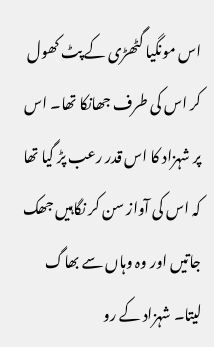اس مونگیا گٹھڑی کے پٹ کھول کر اس کی طرف جھانکا تھا۔ اس پر شہزاد کا اس قدر رعب پڑ گیا تھا کہ اس کی آواز سن کر نگاہیں جھک جاتیں اور وہ وہاں سے بھاگ لیتا۔ شہزاد کے رو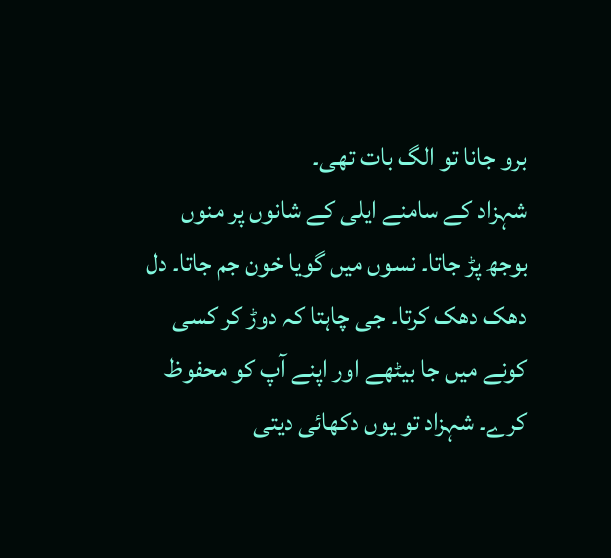برو جانا تو الگ بات تھی۔
شہزاد کے سامنے ایلی کے شانوں پر منوں بوجھ پڑ جاتا۔ نسوں میں گویا خون جم جاتا۔ دل دھک دھک کرتا۔ جی چاہتا کہ دوڑ کر کسی کونے میں جا بیٹھے اور اپنے آپ کو محفوظ کرے۔ شہزاد تو یوں دکھائی دیتی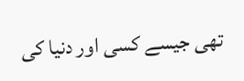تھی جیسے کسی اور دنیا کی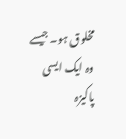مخلوق ہو۔ جیسے وہ ایک ایسی پاکیزہ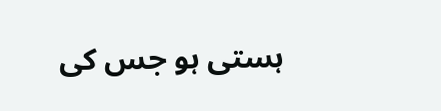ہستی ہو جس کی